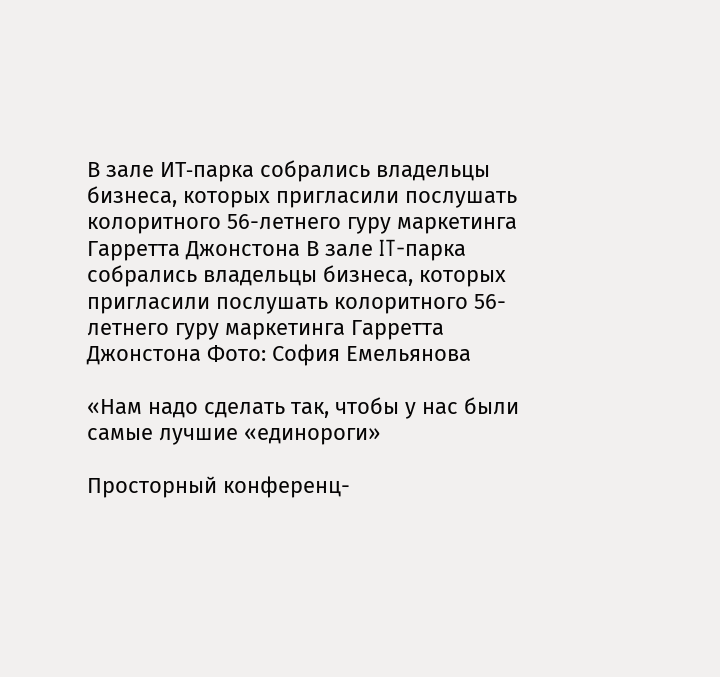В зале ИТ‑парка собрались владельцы бизнеса, которых пригласили послушать колоритного 56-летнего гуру маркетинга Гарретта Джонстона В зале IT‑парка собрались владельцы бизнеса, которых пригласили послушать колоритного 56-летнего гуру маркетинга Гарретта Джонстона Фото: София Емельянова

«Нам надо сделать так, чтобы у нас были самые лучшие «единороги»

Просторный конференц-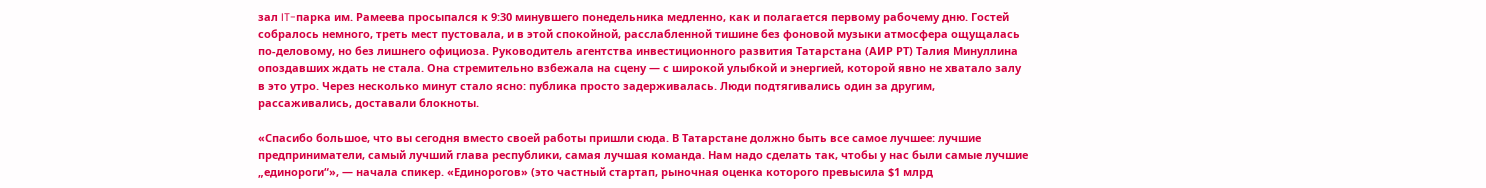зал IT-парка им. Рамеева просыпался к 9:30 минувшего понедельника медленно, как и полагается первому рабочему дню. Гостей собралось немного, треть мест пустовала, и в этой спокойной, расслабленной тишине без фоновой музыки атмосфера ощущалась по-деловому, но без лишнего официоза. Руководитель агентства инвестиционного развития Татарстана (АИР РТ) Талия Минуллина опоздавших ждать не стала. Она стремительно взбежала на сцену — с широкой улыбкой и энергией, которой явно не хватало залу в это утро. Через несколько минут стало ясно: публика просто задерживалась. Люди подтягивались один за другим, рассаживались, доставали блокноты.

«Спасибо большое, что вы сегодня вместо своей работы пришли сюда. В Татарстане должно быть все самое лучшее: лучшие предприниматели, самый лучший глава республики, самая лучшая команда. Нам надо сделать так, чтобы у нас были самые лучшие „единороги“», — начала спикер. «Единорогов» (это частный стартап, рыночная оценка которого превысила $1 млрд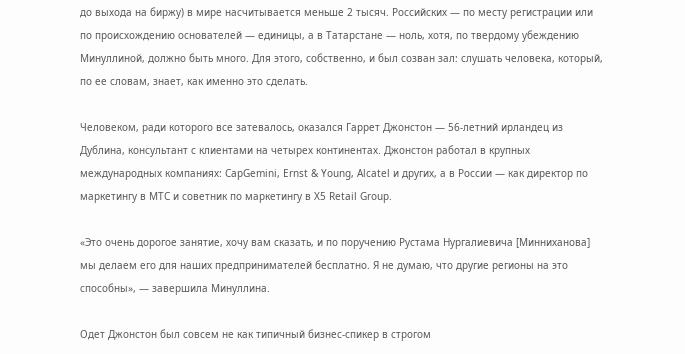до выхода на биржу) в мире насчитывается меньше 2 тысяч. Российских — по месту регистрации или по происхождению основателей — единицы, а в Татарстане — ноль, хотя, по твердому убеждению Минуллиной, должно быть много. Для этого, собственно, и был созван зал: слушать человека, который, по ее словам, знает, как именно это сделать.

Человеком, ради которого все затевалось, оказался Гаррет Джонстон — 56-летний ирландец из Дублина, консультант с клиентами на четырех континентах. Джонстон работал в крупных международных компаниях: CapGemini, Ernst & Young, Alcatel и других, а в России — как директор по маркетингу в МТС и советник по маркетингу в X5 Retail Group.

«Это очень дорогое занятие, хочу вам сказать, и по поручению Рустама Нургалиевича [Минниханова] мы делаем его для наших предпринимателей бесплатно. Я не думаю, что другие регионы на это способны», — завершила Минуллина.

Одет Джонстон был совсем не как типичный бизнес-спикер в строгом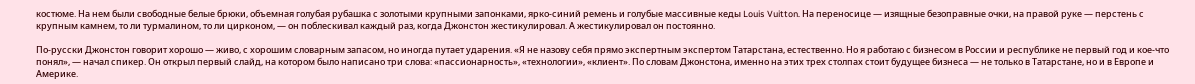костюме. На нем были свободные белые брюки, объемная голубая рубашка с золотыми крупными запонками, ярко-синий ремень и голубые массивные кеды Louis Vuitton. На переносице — изящные безоправные очки, на правой руке — перстень с крупным камнем, то ли турмалином, то ли цирконом, — он поблескивал каждый раз, когда Джонстон жестикулировал. А жестикулировал он постоянно.

По-русски Джонстон говорит хорошо — живо, с хорошим словарным запасом, но иногда путает ударения. «Я не назову себя прямо экспертным экспертом Татарстана, естественно. Но я работаю с бизнесом в России и республике не первый год и кое-что понял», — начал спикер. Он открыл первый слайд, на котором было написано три слова: «пассионарность», «технологии», «клиент». По словам Джонстона, именно на этих трех столпах стоит будущее бизнеса — не только в Татарстане, но и в Европе и Америке.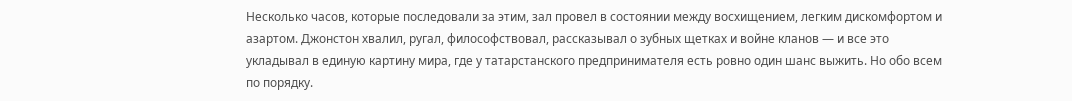Несколько часов, которые последовали за этим, зал провел в состоянии между восхищением, легким дискомфортом и азартом. Джонстон хвалил, ругал, философствовал, рассказывал о зубных щетках и войне кланов — и все это укладывал в единую картину мира, где у татарстанского предпринимателя есть ровно один шанс выжить. Но обо всем по порядку.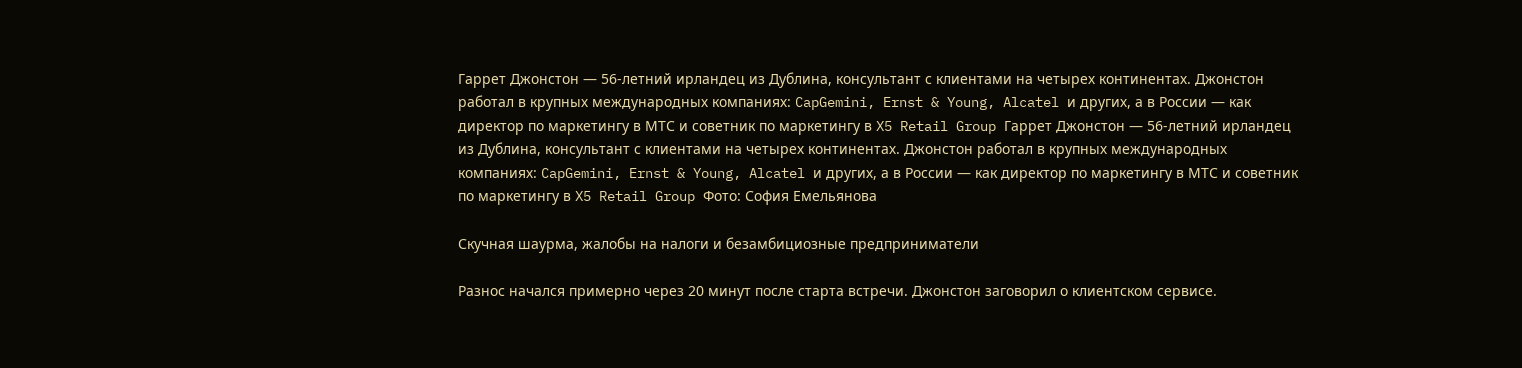Гаррет Джонстон — 56-летний ирландец из Дублина, консультант с клиентами на четырех континентах. Джонстон работал в крупных международных компаниях: CapGemini, Ernst & Young, Alcatel и других, а в России — как директор по маркетингу в МТС и советник по маркетингу в X5 Retail Group Гаррет Джонстон — 56-летний ирландец из Дублина, консультант с клиентами на четырех континентах. Джонстон работал в крупных международных компаниях: CapGemini, Ernst & Young, Alcatel и других, а в России — как директор по маркетингу в МТС и советник по маркетингу в X5 Retail Group Фото: София Емельянова

Скучная шаурма, жалобы на налоги и безамбициозные предприниматели

Разнос начался примерно через 20 минут после старта встречи. Джонстон заговорил о клиентском сервисе.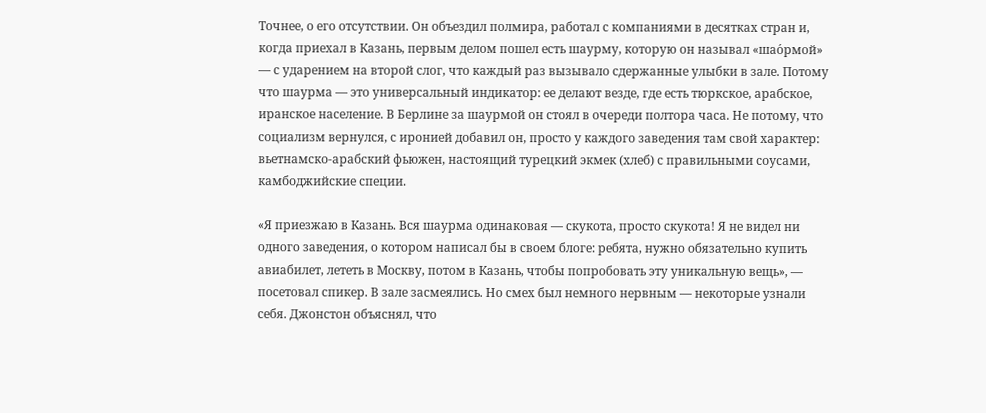Точнее, о его отсутствии. Он объездил полмира, работал с компаниями в десятках стран и, когда приехал в Казань, первым делом пошел есть шаурму, которую он называл «шао́рмой» — с ударением на второй слог, что каждый раз вызывало сдержанные улыбки в зале. Потому что шаурма — это универсальный индикатор: ее делают везде, где есть тюркское, арабское, иранское население. В Берлине за шаурмой он стоял в очереди полтора часа. Не потому, что социализм вернулся, с иронией добавил он, просто у каждого заведения там свой характер: вьетнамско-арабский фьюжен, настоящий турецкий экмек (хлеб) с правильными соусами, камбоджийские специи.

«Я приезжаю в Казань. Вся шаурма одинаковая — скукота, просто скукота! Я не видел ни одного заведения, о котором написал бы в своем блоге: ребята, нужно обязательно купить авиабилет, лететь в Москву, потом в Казань, чтобы попробовать эту уникальную вещь», — посетовал спикер. В зале засмеялись. Но смех был немного нервным — некоторые узнали себя. Джонстон объяснял, что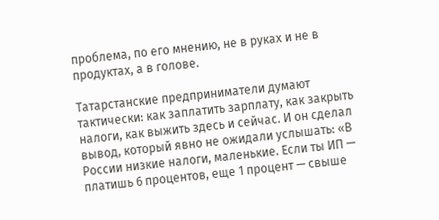проблема, по его мнению, не в руках и не в продуктах, а в голове.

Татарстанские предприниматели думают тактически: как заплатить зарплату, как закрыть налоги, как выжить здесь и сейчас. И он сделал вывод, который явно не ожидали услышать: «В России низкие налоги, маленькие. Если ты ИП — платишь 6 процентов, еще 1 процент — свыше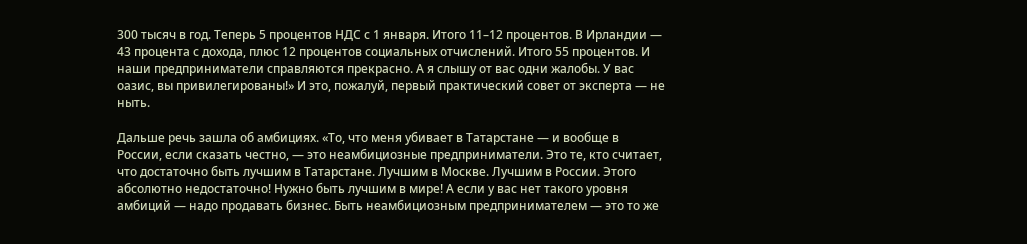300 тысяч в год. Теперь 5 процентов НДС с 1 января. Итого 11–12 процентов. В Ирландии — 43 процента с дохода, плюс 12 процентов социальных отчислений. Итого 55 процентов. И наши предприниматели справляются прекрасно. А я слышу от вас одни жалобы. У вас оазис, вы привилегированы!» И это, пожалуй, первый практический совет от эксперта — не ныть.

Дальше речь зашла об амбициях. «То, что меня убивает в Татарстане — и вообще в России, если сказать честно, — это неамбициозные предприниматели. Это те, кто считает, что достаточно быть лучшим в Татарстане. Лучшим в Москве. Лучшим в России. Этого абсолютно недостаточно! Нужно быть лучшим в мире! А если у вас нет такого уровня амбиций — надо продавать бизнес. Быть неамбициозным предпринимателем — это то же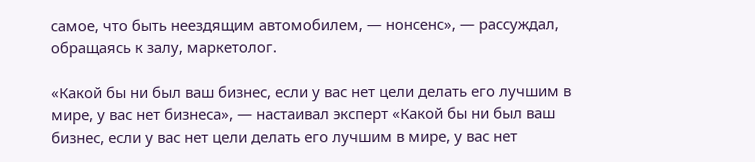самое, что быть неездящим автомобилем, — нонсенс», — рассуждал, обращаясь к залу, маркетолог.

«Какой бы ни был ваш бизнес, если у вас нет цели делать его лучшим в мире, у вас нет бизнеса», — настаивал эксперт «Какой бы ни был ваш бизнес, если у вас нет цели делать его лучшим в мире, у вас нет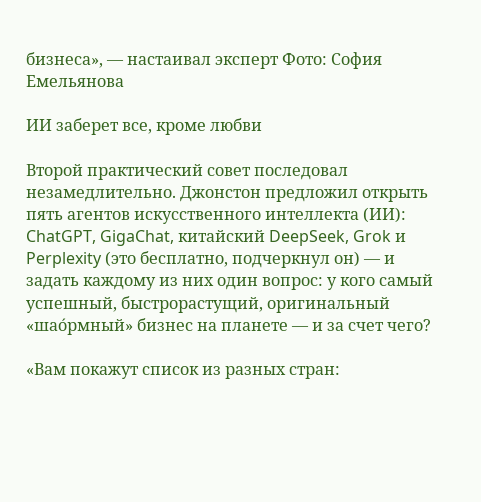бизнеса», — настаивал эксперт Фото: София Емельянова

ИИ заберет все, кроме любви

Второй практический совет последовал незамедлительно. Джонстон предложил открыть пять агентов искусственного интеллекта (ИИ): ChatGPT, GigaChat, китайский DeepSeek, Grok и Perplexity (это бесплатно, подчеркнул он) — и задать каждому из них один вопрос: у кого самый успешный, быстрорастущий, оригинальный «шао́рмный» бизнес на планете — и за счет чего?

«Вам покажут список из разных стран: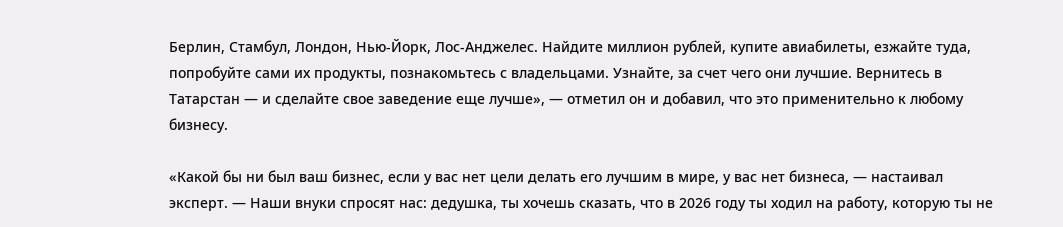Берлин, Стамбул, Лондон, Нью-Йорк, Лос-Анджелес. Найдите миллион рублей, купите авиабилеты, езжайте туда, попробуйте сами их продукты, познакомьтесь с владельцами. Узнайте, за счет чего они лучшие. Вернитесь в Татарстан — и сделайте свое заведение еще лучше», — отметил он и добавил, что это применительно к любому бизнесу.

«Какой бы ни был ваш бизнес, если у вас нет цели делать его лучшим в мире, у вас нет бизнеса, — настаивал эксперт. — Наши внуки спросят нас: дедушка, ты хочешь сказать, что в 2026 году ты ходил на работу, которую ты не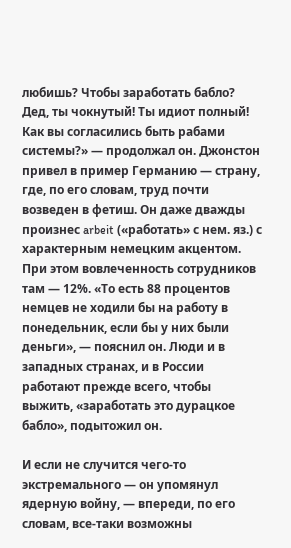любишь? Чтобы заработать бабло? Дед, ты чокнутый! Ты идиот полный! Как вы согласились быть рабами системы?» — продолжал он. Джонстон привел в пример Германию — страну, где, по его словам, труд почти возведен в фетиш. Он даже дважды произнес arbeit («работать» с нем. яз.) с характерным немецким акцентом. При этом вовлеченность сотрудников там — 12%. «То есть 88 процентов немцев не ходили бы на работу в понедельник, если бы у них были деньги», — пояснил он. Люди и в западных странах, и в России работают прежде всего, чтобы выжить, «заработать это дурацкое бабло», подытожил он.

И если не случится чего-то экстремального — он упомянул ядерную войну, — впереди, по его словам, все-таки возможны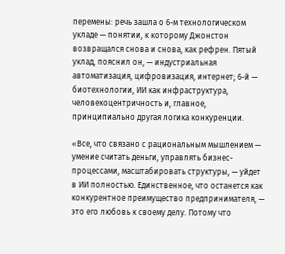перемены: речь зашла о 6-м технологическом укладе — понятии, к которому Джонстон возвращался снова и снова, как рефрен. Пятый уклад, пояснил он, — индустриальная автоматизация, цифровизация, интернет; 6-й — биотехнологии, ИИ как инфраструктура, человекоцентричность и, главное, принципиально другая логика конкуренции.

«Все, что связано с рациональным мышлением — умение считать деньги, управлять бизнес-процессами, масштабировать структуры, — уйдет в ИИ полностью. Единственное, что останется как конкурентное преимущество предпринимателя, — это его любовь к своему делу. Потому что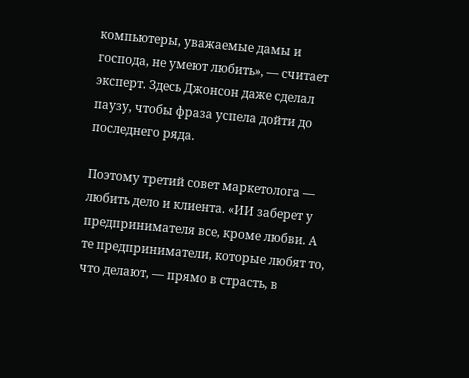компьютеры, уважаемые дамы и господа, не умеют любить», — считает эксперт. Здесь Джонсон даже сделал паузу, чтобы фраза успела дойти до последнего ряда.

Поэтому третий совет маркетолога — любить дело и клиента. «ИИ заберет у предпринимателя все, кроме любви. А те предприниматели, которые любят то, что делают, — прямо в страсть, в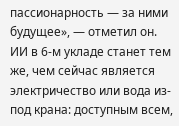пассионарность — за ними будущее», — отметил он. ИИ в 6-м укладе станет тем же, чем сейчас является электричество или вода из-под крана: доступным всем,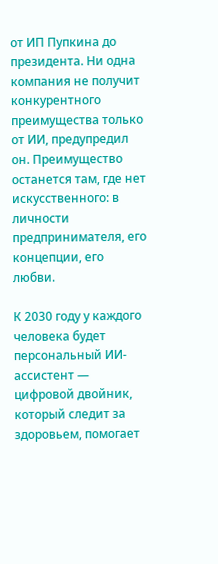от ИП Пупкина до президента. Ни одна компания не получит конкурентного преимущества только от ИИ, предупредил он. Преимущество останется там, где нет искусственного: в личности предпринимателя, его концепции, его любви.

К 2030 году у каждого человека будет персональный ИИ-ассистент — цифровой двойник, который следит за здоровьем, помогает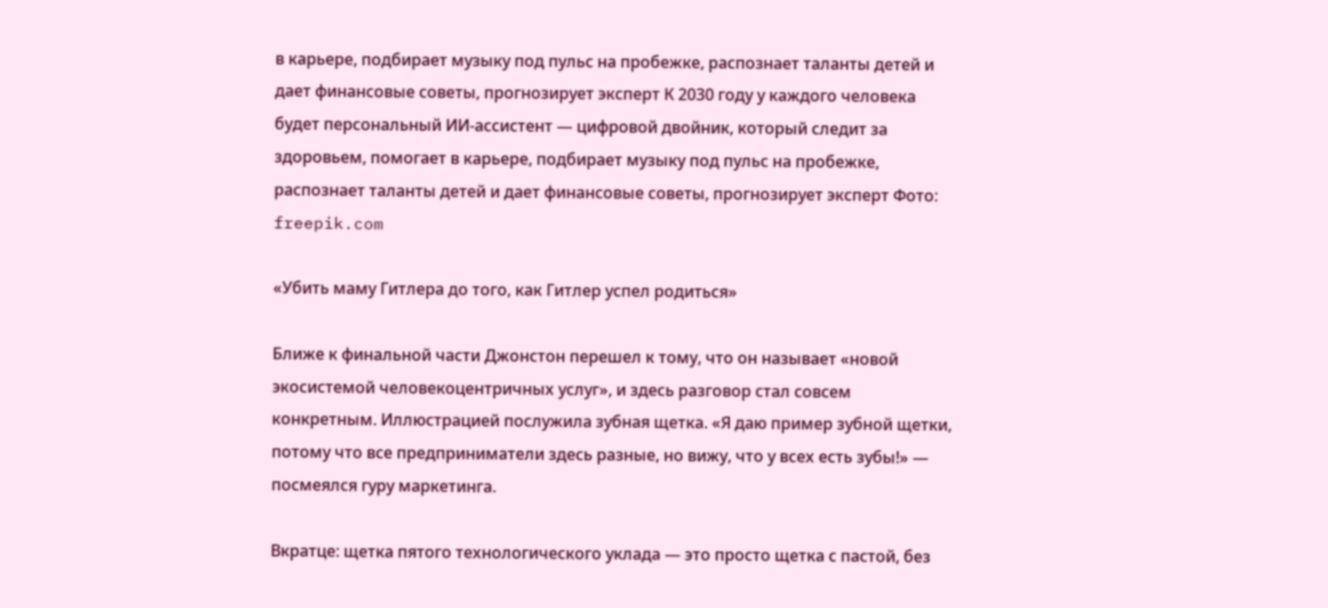в карьере, подбирает музыку под пульс на пробежке, распознает таланты детей и дает финансовые советы, прогнозирует эксперт К 2030 году у каждого человека будет персональный ИИ-ассистент — цифровой двойник, который следит за здоровьем, помогает в карьере, подбирает музыку под пульс на пробежке, распознает таланты детей и дает финансовые советы, прогнозирует эксперт Фото: freepik.com

«Убить маму Гитлера до того, как Гитлер успел родиться»

Ближе к финальной части Джонстон перешел к тому, что он называет «новой экосистемой человекоцентричных услуг», и здесь разговор стал совсем конкретным. Иллюстрацией послужила зубная щетка. «Я даю пример зубной щетки, потому что все предприниматели здесь разные, но вижу, что у всех есть зубы!» — посмеялся гуру маркетинга.

Вкратце: щетка пятого технологического уклада — это просто щетка с пастой, без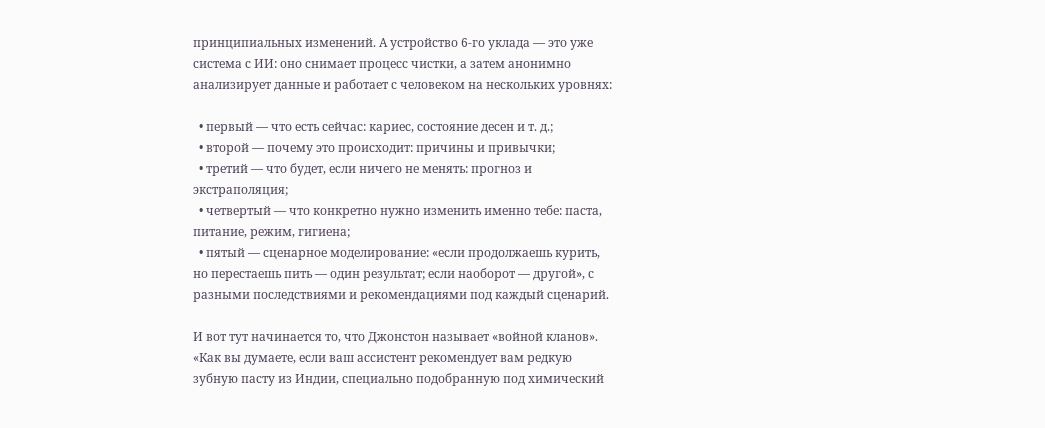принципиальных изменений. А устройство 6-го уклада — это уже система с ИИ: оно снимает процесс чистки, а затем анонимно анализирует данные и работает с человеком на нескольких уровнях:

  • первый — что есть сейчас: кариес, состояние десен и т. д.;
  • второй — почему это происходит: причины и привычки;
  • третий — что будет, если ничего не менять: прогноз и экстраполяция;
  • четвертый — что конкретно нужно изменить именно тебе: паста, питание, режим, гигиена;
  • пятый — сценарное моделирование: «если продолжаешь курить, но перестаешь пить — один результат; если наоборот — другой», с разными последствиями и рекомендациями под каждый сценарий.

И вот тут начинается то, что Джонстон называет «войной кланов». «Как вы думаете, если ваш ассистент рекомендует вам редкую зубную пасту из Индии, специально подобранную под химический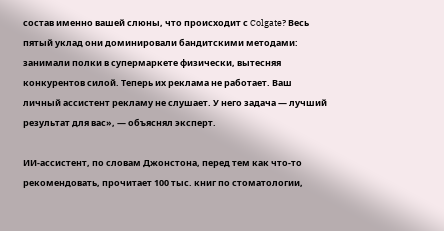состав именно вашей слюны, что происходит с Colgate? Весь пятый уклад они доминировали бандитскими методами: занимали полки в супермаркете физически, вытесняя конкурентов силой. Теперь их реклама не работает. Ваш личный ассистент рекламу не слушает. У него задача — лучший результат для вас», — объяснял эксперт.

ИИ-ассистент, по словам Джонстона, перед тем как что-то рекомендовать, прочитает 100 тыс. книг по стоматологии,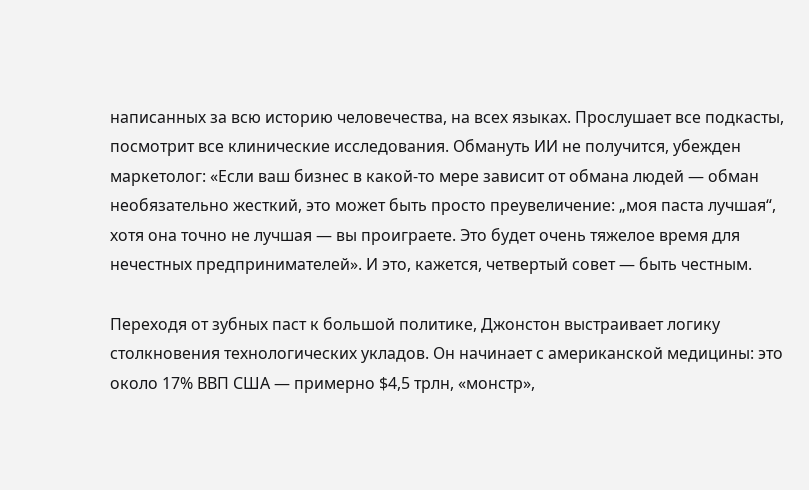написанных за всю историю человечества, на всех языках. Прослушает все подкасты, посмотрит все клинические исследования. Обмануть ИИ не получится, убежден маркетолог: «Если ваш бизнес в какой-то мере зависит от обмана людей — обман необязательно жесткий, это может быть просто преувеличение: „моя паста лучшая“, хотя она точно не лучшая — вы проиграете. Это будет очень тяжелое время для нечестных предпринимателей». И это, кажется, четвертый совет — быть честным.

Переходя от зубных паст к большой политике, Джонстон выстраивает логику столкновения технологических укладов. Он начинает с американской медицины: это около 17% ВВП США — примерно $4,5 трлн, «монстр»,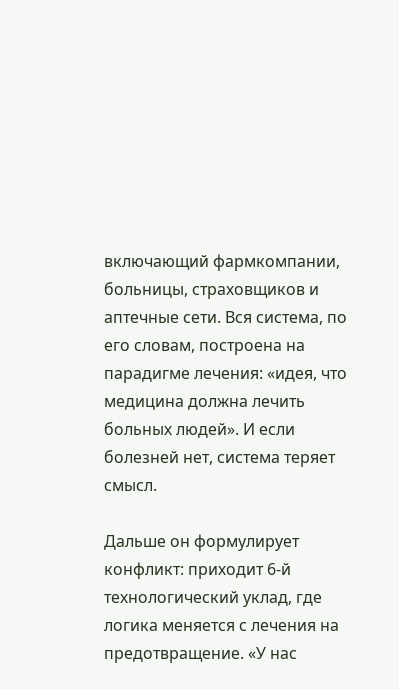включающий фармкомпании, больницы, страховщиков и аптечные сети. Вся система, по его словам, построена на парадигме лечения: «идея, что медицина должна лечить больных людей». И если болезней нет, система теряет смысл.

Дальше он формулирует конфликт: приходит 6-й технологический уклад, где логика меняется с лечения на предотвращение. «У нас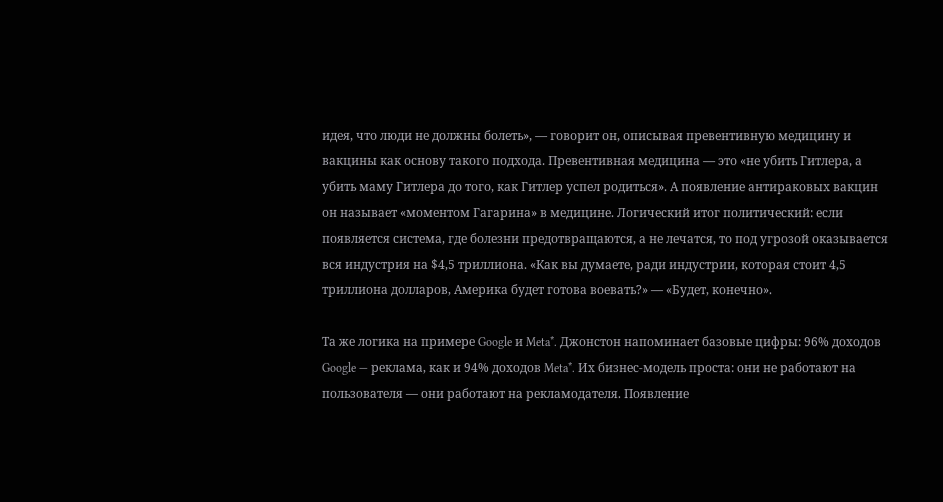идея, что люди не должны болеть», — говорит он, описывая превентивную медицину и вакцины как основу такого подхода. Превентивная медицина — это «не убить Гитлера, а убить маму Гитлера до того, как Гитлер успел родиться». А появление антираковых вакцин он называет «моментом Гагарина» в медицине. Логический итог политический: если появляется система, где болезни предотвращаются, а не лечатся, то под угрозой оказывается вся индустрия на $4,5 триллиона. «Как вы думаете, ради индустрии, которая стоит 4,5 триллиона долларов, Америка будет готова воевать?» — «Будет, конечно».

Та же логика на примере Google и Meta*. Джонстон напоминает базовые цифры: 96% доходов Google — реклама, как и 94% доходов Meta*. Их бизнес-модель проста: они не работают на пользователя — они работают на рекламодателя. Появление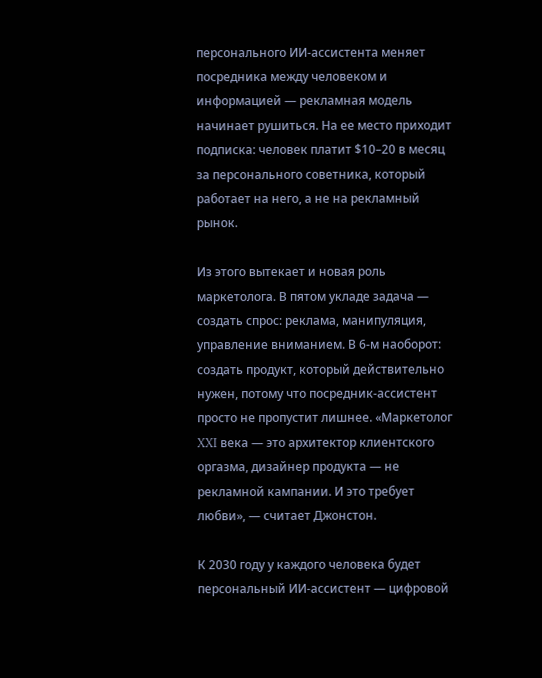персонального ИИ-ассистента меняет посредника между человеком и информацией — рекламная модель начинает рушиться. На ее место приходит подписка: человек платит $10–20 в месяц за персонального советника, который работает на него, а не на рекламный рынок.

Из этого вытекает и новая роль маркетолога. В пятом укладе задача — создать спрос: реклама, манипуляция, управление вниманием. В 6-м наоборот: создать продукт, который действительно нужен, потому что посредник-ассистент просто не пропустит лишнее. «Маркетолог XXI века — это архитектор клиентского оргазма, дизайнер продукта — не рекламной кампании. И это требует любви», — считает Джонстон.

К 2030 году у каждого человека будет персональный ИИ-ассистент — цифровой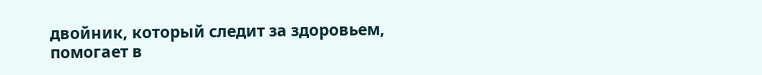двойник, который следит за здоровьем, помогает в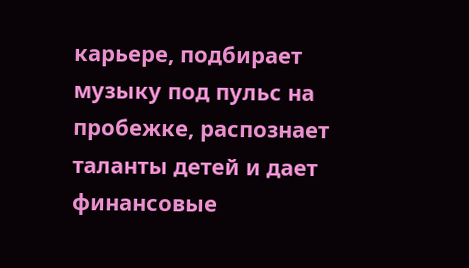карьере, подбирает музыку под пульс на пробежке, распознает таланты детей и дает финансовые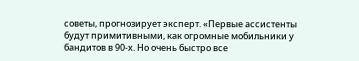советы, прогнозирует эксперт. «Первые ассистенты будут примитивными, как огромные мобильники у бандитов в 90-х. Но очень быстро все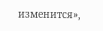изменится»,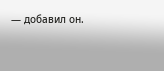— добавил он.